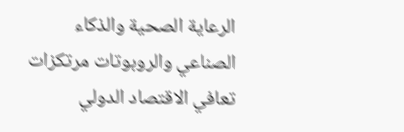الرعاية الصحية والذكاء الصناعي والروبوتات مرتكزات تعافي الاقتصاد الدولي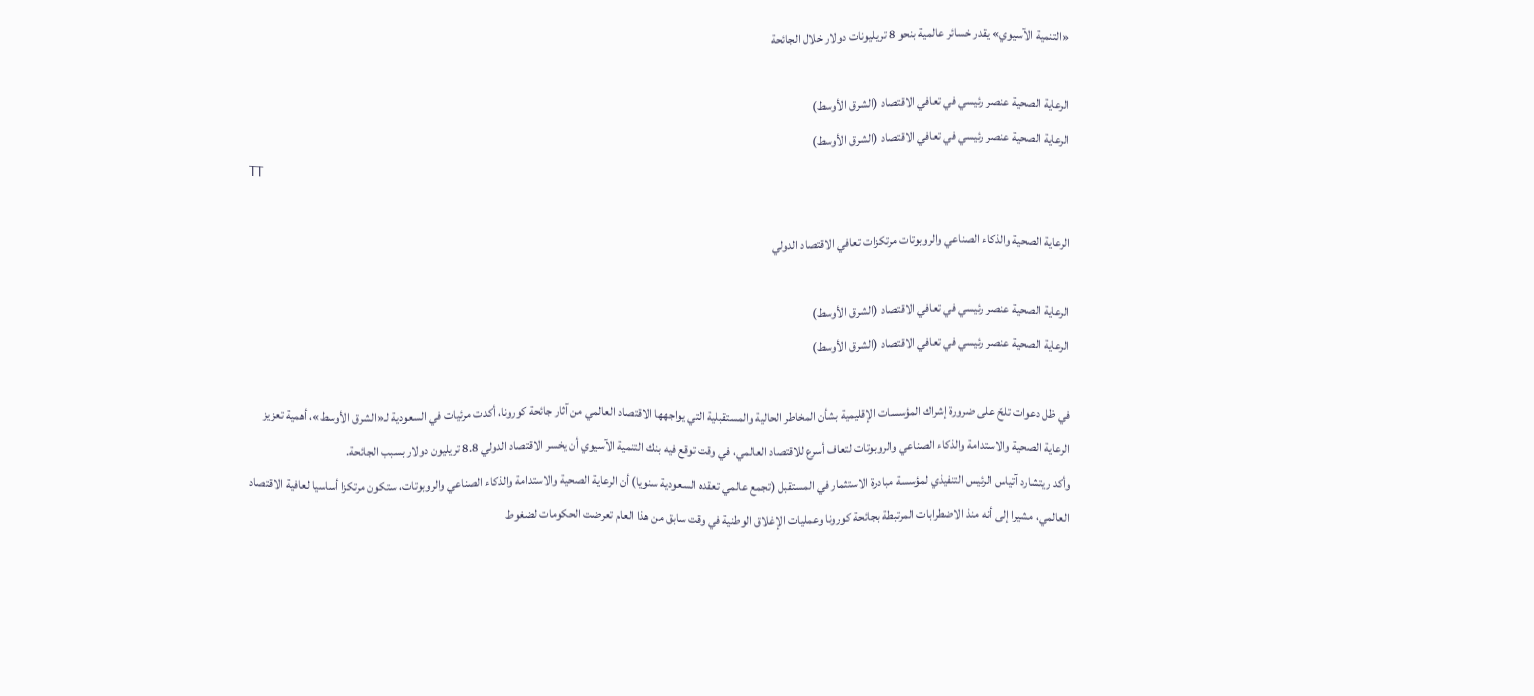«التنمية الآسيوي» يقدر خسائر عالمية بنحو 8 تريليونات دولار خلال الجائحة

الرعاية الصحية عنصر رئيسي في تعافي الاقتصاد (الشرق الأوسط)
الرعاية الصحية عنصر رئيسي في تعافي الاقتصاد (الشرق الأوسط)
TT

الرعاية الصحية والذكاء الصناعي والروبوتات مرتكزات تعافي الاقتصاد الدولي

الرعاية الصحية عنصر رئيسي في تعافي الاقتصاد (الشرق الأوسط)
الرعاية الصحية عنصر رئيسي في تعافي الاقتصاد (الشرق الأوسط)

في ظل دعوات تلحّ على ضرورة إشراك المؤسسات الإقليمية بشأن المخاطر الحالية والمستقبلية التي يواجهها الاقتصاد العالمي من آثار جائحة كورونا، أكدت مرئيات في السعودية لـ«الشرق الأوسط»، أهمية تعزيز الرعاية الصحية والاستدامة والذكاء الصناعي والروبوتات لتعاف أسرع للاقتصاد العالمي، في وقت توقع فيه بنك التنمية الآسيوي أن يخسر الاقتصاد الدولي 8.8 تريليون دولار بسبب الجائحة.
وأكد ريتشارد آتياس الرئيس التنفيذي لمؤسسة مبادرة الاستثمار في المستقبل (تجمع عالمي تعقده السعودية سنويا) أن الرعاية الصحية والاستدامة والذكاء الصناعي والروبوتات، ستكون مرتكزا أساسيا لعافية الاقتصاد العالمي، مشيرا إلى أنه منذ الاضطرابات المرتبطة بجائحة كورونا وعمليات الإغلاق الوطنية في وقت سابق من هذا العام تعرضت الحكومات لضغوط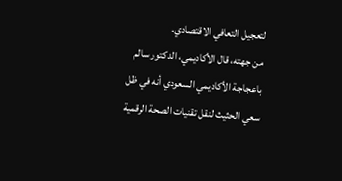لتعجيل التعافي الاقتصادي.
من جهته، قال الأكاديمي، الدكتور سالم باعجاجة الأكاديمي السعودي أنه في ظل سعي الحثيث لنقل تقنيات الصحة الرقمية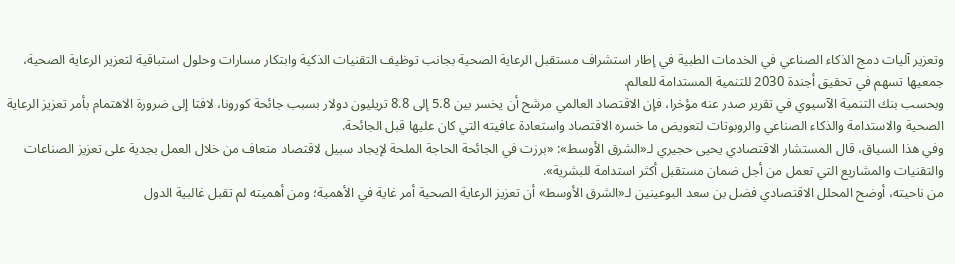وتعزير آليات دمج الذكاء الصناعي في الخدمات الطبية في إطار استشراف مستقبل الرعاية الصحية بجانب توظيف التقنيات الذكية وابتكار مسارات وحلول استباقية لتعزير الرعاية الصحية، جمعيها تسهم في تحقيق أجندة 2030 للتنمية المستدامة للعالم.
وبحسب بنك التنمية الآسيوي في تقرير صدر عنه مؤخرا، فإن الاقتصاد العالمي مرشح أن يخسر بين 5.8 إلى 8.8 تريليون دولار بسبب جائحة كورونا، لافتا إلى ضرورة الاهتمام بأمر تعزيز الرعاية الصحية والاستدامة والذكاء الصناعي والروبوتات لتعويض ما خسره الاقتصاد واستعادة عافيته التي كان عليها قبل الجائحة.
وفي هذا السياق، قال المستشار الاقتصادي يحيى حجيري لـ«الشرق الأوسط»: «برزت في الجائحة الحاجة الملحة لإيجاد سبيل لاقتصاد متعاف من خلال العمل بجدية على تعزيز الصناعات والتقنيات والمشاريع التي تعمل من أجل ضمان مستقبل أكثر استدامة للبشرية».
من ناحيته، أوضح المحلل الاقتصادي فضل بن سعد البوعينين لـ«الشرق الأوسط» أن تعزيز الرعاية الصحية أمر غاية في الأهمية؛ ومن أهميته لم تقبل غالبية الدول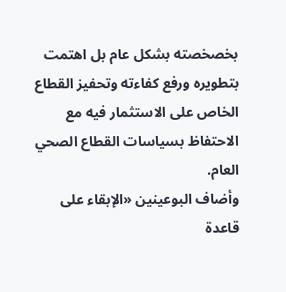بخصخصته بشكل عام بل اهتمت بتطويره ورفع كفاءته وتحفيز القطاع الخاص على الاستثمار فيه مع الاحتفاظ بسياسات القطاع الصحي العام.
وأضاف البوعينين «الإبقاء على قاعدة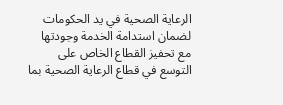الرعاية الصحية في يد الحكومات لضمان استدامة الخدمة وجودتها مع تحفيز القطاع الخاص على التوسع في قطاع الرعاية الصحية بما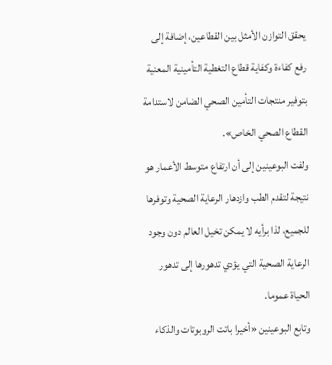يحقق التوازن الأمثل بين القطاعين، إضافة إلى رفع كفاءة وكفاية قطاع التغطية التأمينية المعنية بتوفير منتجات التأمين الصحي الضامن لاستدامة القطاع الصحي الخاص».
ولفت البوعينين إلى أن ارتفاع متوسط الأعمار هو نتيجة لتقدم الطب وازدهار الرعاية الصحية وتوفرها للجميع، لذا برأيه لا يمكن تخيل العالم دون وجود الرعاية الصحية التي يؤدي تدهورها إلى تدهور الحياة عموما.
وتابع البوعينين «أخيرا باتت الروبوتات والذكاء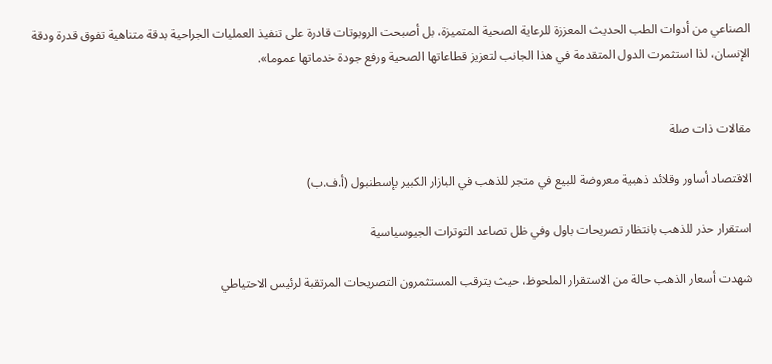الصناعي من أدوات الطب الحديث المعززة للرعاية الصحية المتميزة، بل أصبحت الروبوتات قادرة على تنفيذ العمليات الجراحية بدقة متناهية تفوق قدرة ودقة الإنسان، لذا استثمرت الدول المتقدمة في هذا الجانب لتعزيز قطاعاتها الصحية ورفع جودة خدماتها عموما».


مقالات ذات صلة

الاقتصاد أساور وقلائد ذهبية معروضة للبيع في متجر للذهب في البازار الكبير بإسطنبول (أ.ف.ب)

استقرار حذر للذهب بانتظار تصريحات باول وفي ظل تصاعد التوترات الجيوسياسية

شهدت أسعار الذهب حالة من الاستقرار الملحوظ، حيث يترقب المستثمرون التصريحات المرتقبة لرئيس الاحتياطي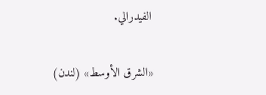الفيدرالي.

«الشرق الأوسط» (لندن)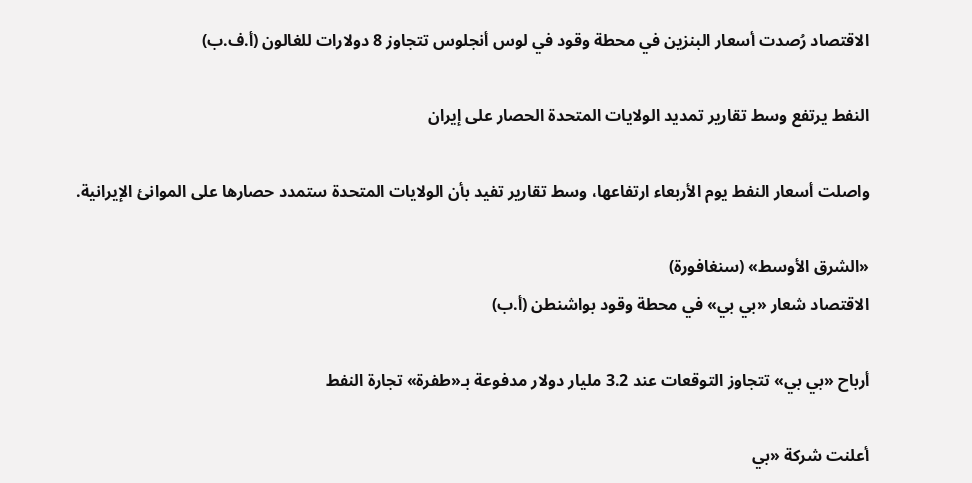الاقتصاد رُصدت أسعار البنزين في محطة وقود في لوس أنجلوس تتجاوز 8 دولارات للغالون (أ.ف.ب)

النفط يرتفع وسط تقارير تمديد الولايات المتحدة الحصار على إيران

واصلت أسعار النفط يوم الأربعاء ارتفاعها، وسط تقارير تفيد بأن الولايات المتحدة ستمدد حصارها على الموانئ الإيرانية.

«الشرق الأوسط» (سنغافورة)
الاقتصاد شعار «بي بي» في محطة وقود بواشنطن (أ.ب)

أرباح «بي بي» تتجاوز التوقعات عند 3.2 مليار دولار مدفوعة بـ«طفرة» تجارة النفط

أعلنت شركة «بي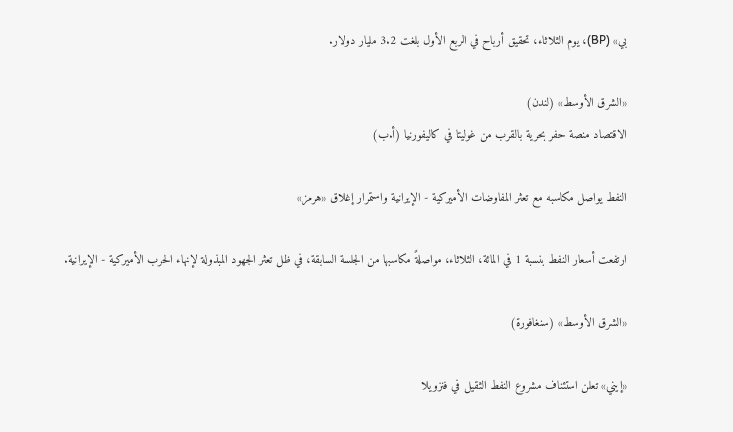بي» (BP)، يوم الثلاثاء، تحقيق أرباح في الربع الأول بلغت 3.2 مليار دولار.

«الشرق الأوسط» (لندن)
الاقتصاد منصة حفر بحرية بالقرب من غوليتا في كاليفورنيا (أ.ب)

النفط يواصل مكاسبه مع تعثر المفاوضات الأميركية - الإيرانية واستمرار إغلاق «هرمز»

ارتفعت أسعار النفط بنسبة 1 في المائة، الثلاثاء، مواصلةً مكاسبها من الجلسة السابقة، في ظل تعثر الجهود المبذولة لإنهاء الحرب الأميركية - الإيرانية.

«الشرق الأوسط» (سنغافورة)

«إيني» تعلن استئناف مشروع النفط الثقيل في فنزويلا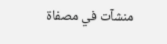منشآت في مصفاة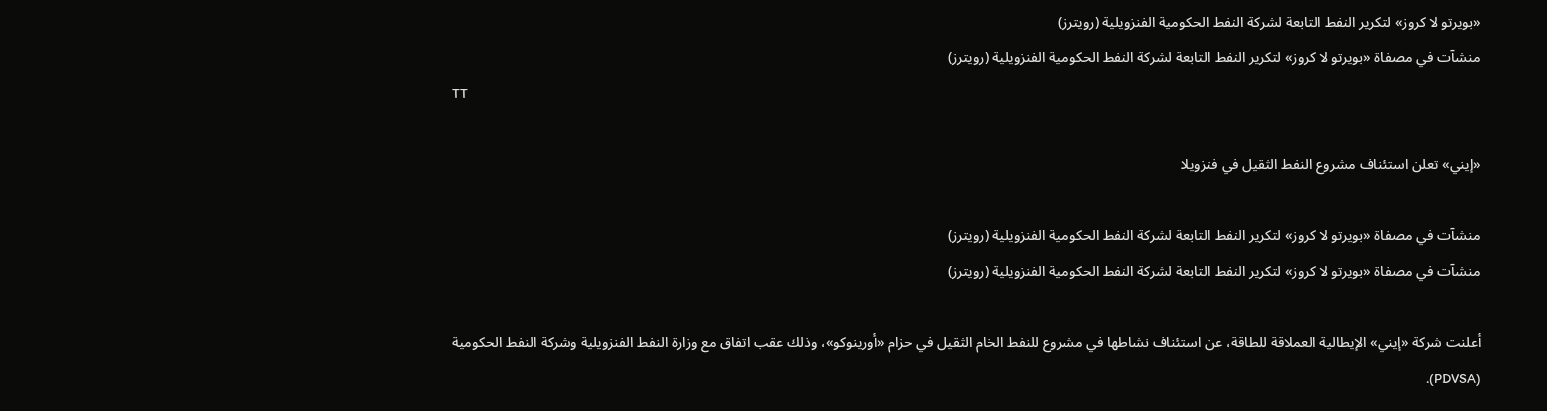«بويرتو لا كروز» لتكرير النفط التابعة لشركة النفط الحكومية الفنزويلية (رويترز)
منشآت في مصفاة «بويرتو لا كروز» لتكرير النفط التابعة لشركة النفط الحكومية الفنزويلية (رويترز)
TT

«إيني» تعلن استئناف مشروع النفط الثقيل في فنزويلا

منشآت في مصفاة «بويرتو لا كروز» لتكرير النفط التابعة لشركة النفط الحكومية الفنزويلية (رويترز)
منشآت في مصفاة «بويرتو لا كروز» لتكرير النفط التابعة لشركة النفط الحكومية الفنزويلية (رويترز)

أعلنت شركة «إيني» الإيطالية العملاقة للطاقة، عن استئناف نشاطها في مشروع للنفط الخام الثقيل في حزام «أورينوكو»، وذلك عقب اتفاق مع وزارة النفط الفنزويلية وشركة النفط الحكومية (PDVSA).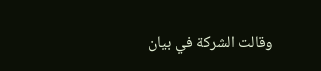وقالت الشركة في بيان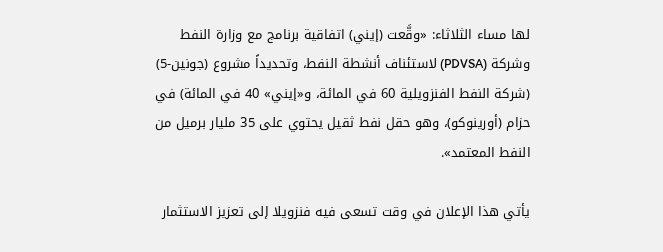لها مساء الثلاثاء: «وقَّعت (إيني) اتفاقية برنامج مع وزارة النفط وشركة (PDVSA) لاستئناف أنشطة النفط، وتحديداً مشروع (جونين-5) (شركة النفط الفنزويلية 60 في المائة، و«إيني» 40 في المائة) في حزام (أورينوكو)، وهو حقل نفط ثقيل يحتوي على 35 مليار برميل من النفط المعتمد».

يأتي هذا الإعلان في وقت تسعى فيه فنزويلا إلى تعزيز الاستثمار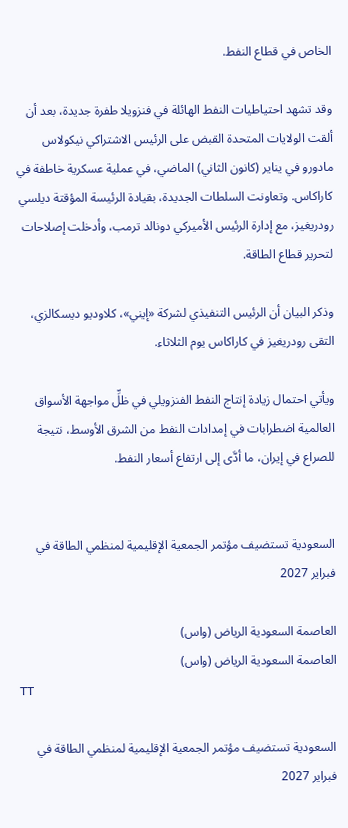الخاص في قطاع النفط.

وقد تشهد احتياطيات النفط الهائلة في فنزويلا طفرة جديدة، بعد أن ألقت الولايات المتحدة القبض على الرئيس الاشتراكي نيكولاس مادورو في يناير (كانون الثاني) الماضي، في عملية عسكرية خاطفة في كاراكاس. وتعاونت السلطات الجديدة، بقيادة الرئيسة المؤقتة ديلسي رودريغيز، مع إدارة الرئيس الأميركي دونالد ترمب، وأدخلت إصلاحات لتحرير قطاع الطاقة.

وذكر البيان أن الرئيس التنفيذي لشركة «إيني»، كلاوديو ديسكالزي، التقى رودريغيز في كاراكاس يوم الثلاثاء.

ويأتي احتمال زيادة إنتاج النفط الفنزويلي في ظلِّ مواجهة الأسواق العالمية اضطرابات في إمدادات النفط من الشرق الأوسط، نتيجة للصراع في إيران، ما أدَّى إلى ارتفاع أسعار النفط.


السعودية تستضيف مؤتمر الجمعية الإقليمية لمنظمي الطاقة في فبراير 2027

العاصمة السعودية الرياض (واس)
العاصمة السعودية الرياض (واس)
TT

السعودية تستضيف مؤتمر الجمعية الإقليمية لمنظمي الطاقة في فبراير 2027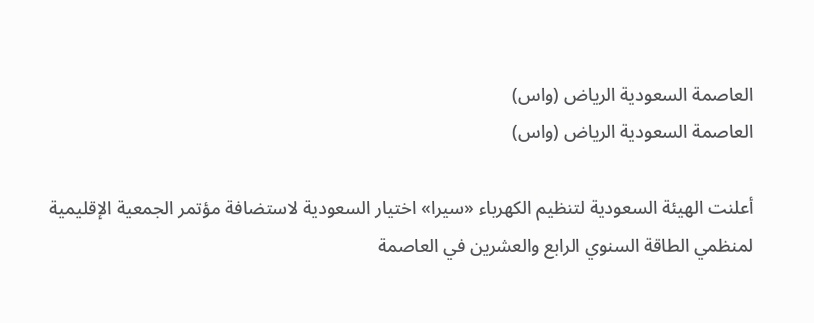العاصمة السعودية الرياض (واس)
العاصمة السعودية الرياض (واس)

أعلنت الهيئة السعودية لتنظيم الكهرباء «سيرا» اختيار السعودية لاستضافة مؤتمر الجمعية الإقليمية لمنظمي الطاقة السنوي الرابع والعشرين في العاصمة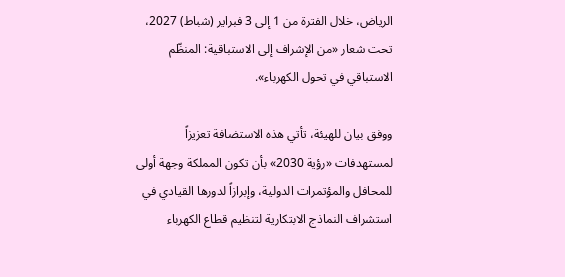الرياض، خلال الفترة من 1 إلى 3 فبراير (شباط) 2027، تحت شعار «من الإشراف إلى الاستباقية: المنظّم الاستباقي في تحول الكهرباء».

ووفق بيان للهيئة، تأتي هذه الاستضافة تعزيزاً لمستهدفات «رؤية 2030» بأن تكون المملكة وجهة أولى للمحافل والمؤتمرات الدولية، وإبرازاً لدورها القيادي في استشراف النماذج الابتكارية لتنظيم قطاع الكهرباء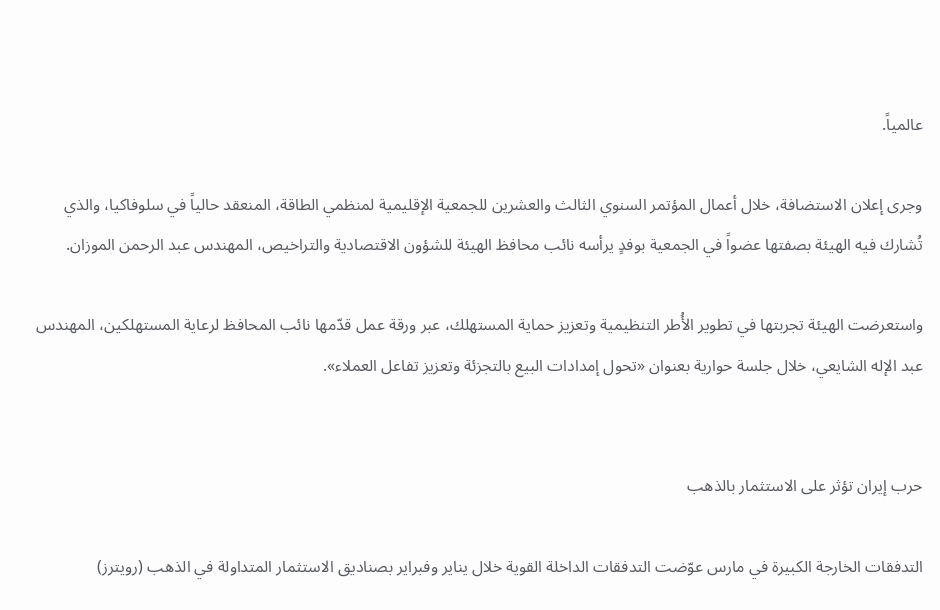عالمياً.

وجرى إعلان الاستضافة، خلال أعمال المؤتمر السنوي الثالث والعشرين للجمعية الإقليمية لمنظمي الطاقة، المنعقد حالياً في سلوفاكيا، والذي تُشارك فيه الهيئة بصفتها عضواً في الجمعية بوفدٍ يرأسه نائب محافظ الهيئة للشؤون الاقتصادية والتراخيص، المهندس عبد الرحمن الموزان.

واستعرضت الهيئة تجربتها في تطوير الأُطر التنظيمية وتعزيز حماية المستهلك، عبر ورقة عمل قدّمها نائب المحافظ لرعاية المستهلكين، المهندس عبد الإله الشايعي، خلال جلسة حوارية بعنوان «تحول إمدادات البيع بالتجزئة وتعزيز تفاعل العملاء».


حرب إيران تؤثر على الاستثمار بالذهب

التدفقات الخارجة الكبيرة في مارس عوّضت التدفقات الداخلة القوية خلال يناير وفبراير بصناديق الاستثمار المتداولة في الذهب (رويترز)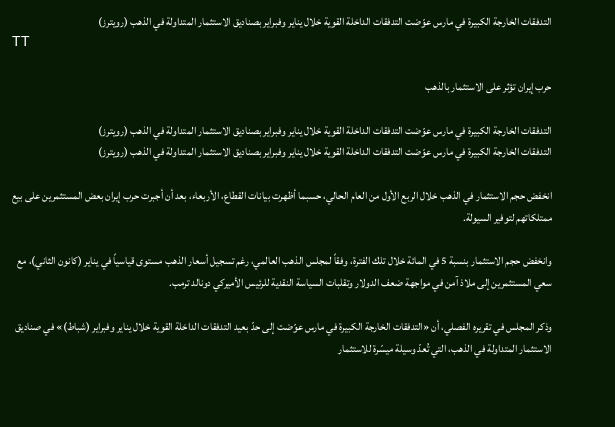التدفقات الخارجة الكبيرة في مارس عوّضت التدفقات الداخلة القوية خلال يناير وفبراير بصناديق الاستثمار المتداولة في الذهب (رويترز)
TT

حرب إيران تؤثر على الاستثمار بالذهب

التدفقات الخارجة الكبيرة في مارس عوّضت التدفقات الداخلة القوية خلال يناير وفبراير بصناديق الاستثمار المتداولة في الذهب (رويترز)
التدفقات الخارجة الكبيرة في مارس عوّضت التدفقات الداخلة القوية خلال يناير وفبراير بصناديق الاستثمار المتداولة في الذهب (رويترز)

انخفض حجم الاستثمار في الذهب خلال الربع الأول من العام الحالي، حسبما أظهرت بيانات القطاع، الأربعاء، بعد أن أجبرت حرب إيران بعض المستثمرين على بيع ممتلكاتهم لتوفير السيولة.

وانخفض حجم الاستثمار بنسبة 5 في المائة خلال تلك الفترة، وفقاً لمجلس الذهب العالمي، رغم تسجيل أسعار الذهب مستوى قياسياً في يناير (كانون الثاني)، مع سعي المستثمرين إلى ملاذ آمن في مواجهة ضعف الدولار وتقلبات السياسة النقدية للرئيس الأميركي دونالد ترمب.

وذكر المجلس في تقريره الفصلي، أن «التدفقات الخارجة الكبيرة في مارس عوّضت إلى حدّ بعيد التدفقات الداخلة القوية خلال يناير وفبراير (شباط)» في صناديق الاستثمار المتداولة في الذهب، التي تُعدّ وسيلة ميسّرة للاستثمار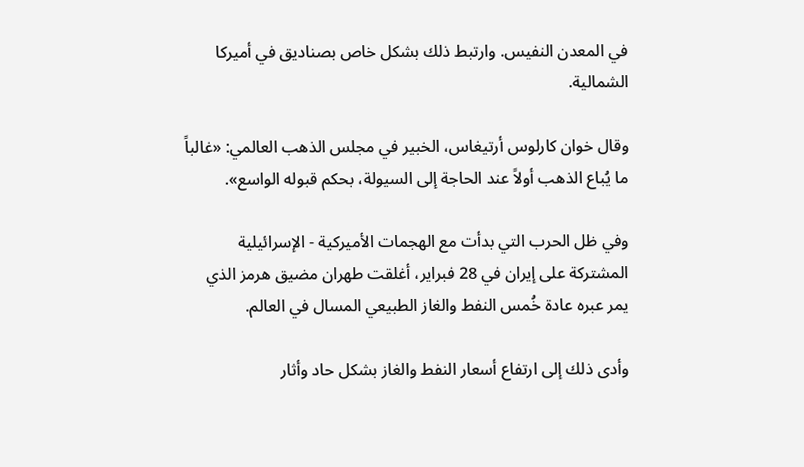في المعدن النفيس. وارتبط ذلك بشكل خاص بصناديق في أميركا الشمالية.

وقال خوان كارلوس أرتيغاس، الخبير في مجلس الذهب العالمي: «غالباً ما يُباع الذهب أولاً عند الحاجة إلى السيولة، بحكم قبوله الواسع».

وفي ظل الحرب التي بدأت مع الهجمات الأميركية - الإسرائيلية المشتركة على إيران في 28 فبراير، أغلقت طهران مضيق هرمز الذي يمر عبره عادة خُمس النفط والغاز الطبيعي المسال في العالم.

وأدى ذلك إلى ارتفاع أسعار النفط والغاز بشكل حاد وأثار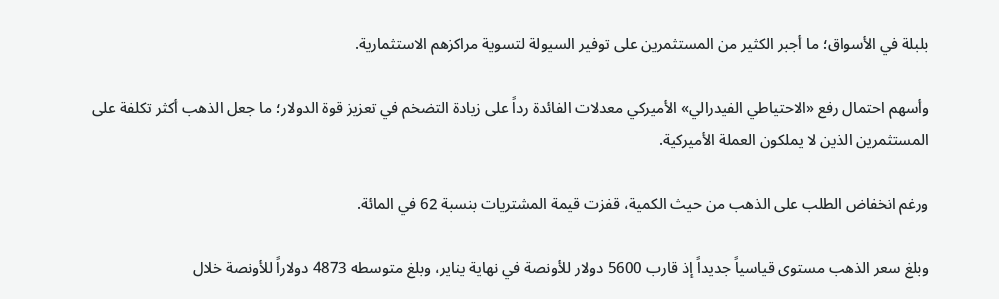بلبلة في الأسواق؛ ما أجبر الكثير من المستثمرين على توفير السيولة لتسوية مراكزهم الاستثمارية.

وأسهم احتمال رفع «الاحتياطي الفيدرالي» الأميركي معدلات الفائدة رداً على زيادة التضخم في تعزيز قوة الدولار؛ ما جعل الذهب أكثر تكلفة على المستثمرين الذين لا يملكون العملة الأميركية.

ورغم انخفاض الطلب على الذهب من حيث الكمية، قفزت قيمة المشتريات بنسبة 62 في المائة.

وبلغ سعر الذهب مستوى قياسياً جديداً إذ قارب 5600 دولار للأونصة في نهاية يناير، وبلغ متوسطه 4873 دولاراً للأونصة خلال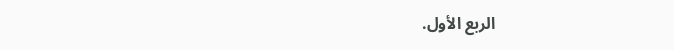الربع الأول.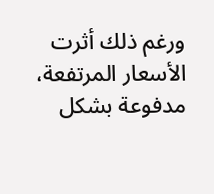ورغم ذلك أثرت الأسعار المرتفعة، مدفوعة بشكل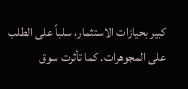كبير بحيازات الاستثمار، سلباً على الطلب على المجوهرات. كما تأثرت سوق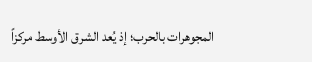المجوهرات بالحرب؛ إذ يُعد الشرق الأوسط مركزاً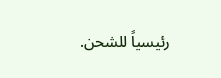رئيسياً للشحن.